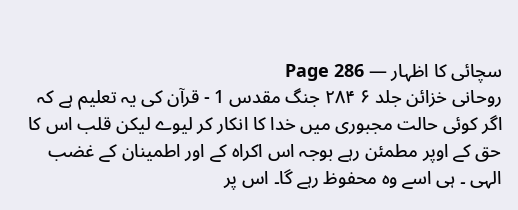سچائی کا اظہار — Page 286
روحانی خزائن جلد ۶ ۲۸۴ جنگ مقدس 1 - قرآن کی یہ تعلیم ہے کہ اگر کوئی حالت مجبوری میں خدا کا انکار کر لیوے لیکن قلب اس کا حق کے اوپر مطمئن رہے بوجہ اس اکراہ کے اور اطمینان کے غضب الہی ۔ ہی اسے وہ محفوظ رہے گا۔ اس پر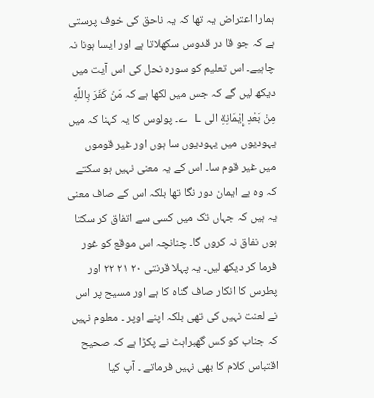ہمارا اعتراض یہ تھا کہ یہ ناحق کی خوف پرستی ہے کہ جو قا در قدوس سکھلاتا ہے اور ایسا ہونا نہ چاہیے۔ اس تعلیم کو سورہ نحل کی اس آیت میں دیکھ لیں گے کہ جس میں لکھا ہے کہ مَنْ كَفَرَ بِاللَّهِ مِنْ بَعْدِ إِيْمَانِةِ الى L ے۔ پولوس کا یہ کہنا کہ میں یہودیوں میں یہودیوں سا ہوں اور غیر قوموں میں غیر قوم سا۔ اس کے یہ معنی نہیں ہو سکتے کہ وہ بے ایمان دور نگا تھا بلکہ اس کے صاف معنی یہ ہیں کہ جہاں تک میں کسی سے اتفاق کر سکتا ہوں نفاق نہ کروں گا۔ چنانچہ اس موقع کو غور فرما کر دیکھ لیں۔ یہ پہلا قرنتی ۲۰ ۲۱ ۲۲ اور پطرس کا انکار صاف گناہ کا ہے اور مسیح پر اس نے لعنت نہیں کی تھی بلکہ اپنے اوپر ۔ معلوم نہیں کہ جناب کو کس گھبراہٹ نے پکڑا ہے کہ صحیح اقتباس کلام کا بھی نہیں فرماتے ۔ آپ کیا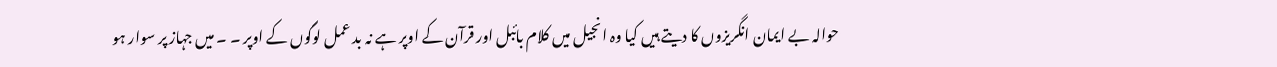حوالہ بے ایمان انگریزوں کا دیتے ہیں کیا وہ انجیل میں کلام بائبل اور قرآن کے اوپر ہے نہ بد عمل لوگوں کے اوپر ۔ ۔ میں جہاز پر سوار ہو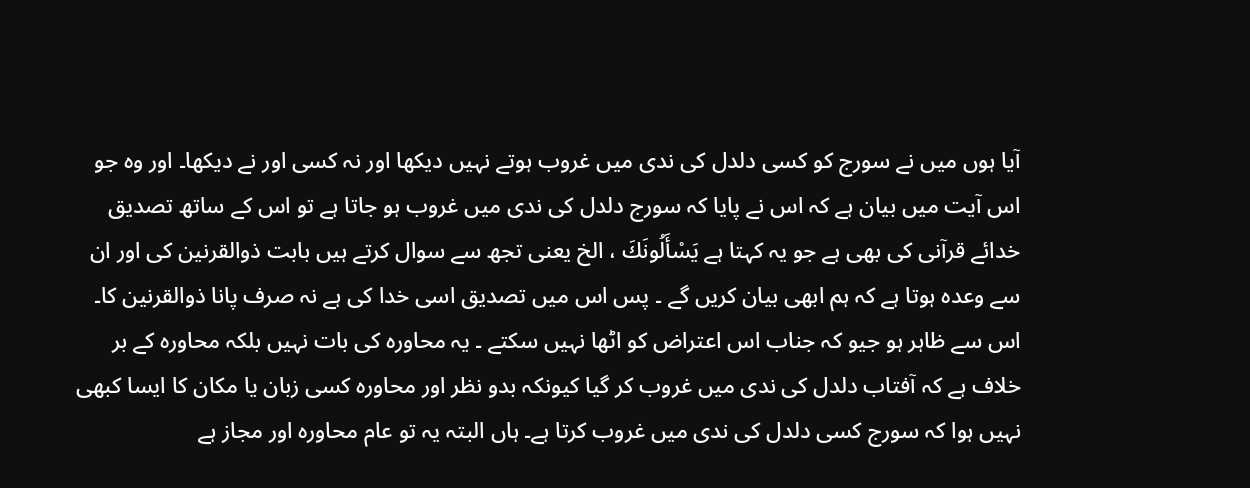آیا ہوں میں نے سورج کو کسی دلدل کی ندی میں غروب ہوتے نہیں دیکھا اور نہ کسی اور نے دیکھا۔ اور وہ جو اس آیت میں بیان ہے کہ اس نے پایا کہ سورج دلدل کی ندی میں غروب ہو جاتا ہے تو اس کے ساتھ تصدیق خدائے قرآنی کی بھی ہے جو یہ کہتا ہے يَسْأَلُونَكَ ، الخ یعنی تجھ سے سوال کرتے ہیں بابت ذوالقرنین کی اور ان سے وعدہ ہوتا ہے کہ ہم ابھی بیان کریں گے ۔ پس اس میں تصدیق اسی خدا کی ہے نہ صرف پانا ذوالقرنین کا۔ اس سے ظاہر ہو جیو کہ جناب اس اعتراض کو اٹھا نہیں سکتے ۔ یہ محاورہ کی بات نہیں بلکہ محاورہ کے بر خلاف ہے کہ آفتاب دلدل کی ندی میں غروب کر گیا کیونکہ بدو نظر اور محاورہ کسی زبان یا مکان کا ایسا کبھی نہیں ہوا کہ سورج کسی دلدل کی ندی میں غروب کرتا ہے۔ ہاں البتہ یہ تو عام محاورہ اور مجاز ہے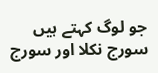جو لوگ کہتے ہیں سورج نکلا اور سورج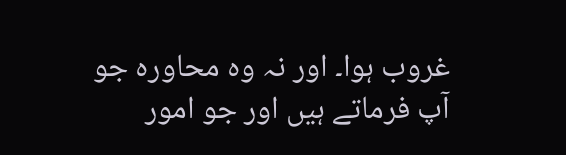غروب ہوا۔ اور نہ وہ محاورہ جو آپ فرماتے ہیں اور جو امور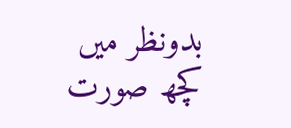بدونظر میں کچھ صورت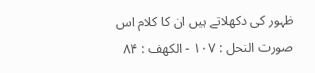ظہور کی دکھلاتے ہیں ان کا کلام اس صورت النحل : ۱۰۷ - الكهف : ۸۴